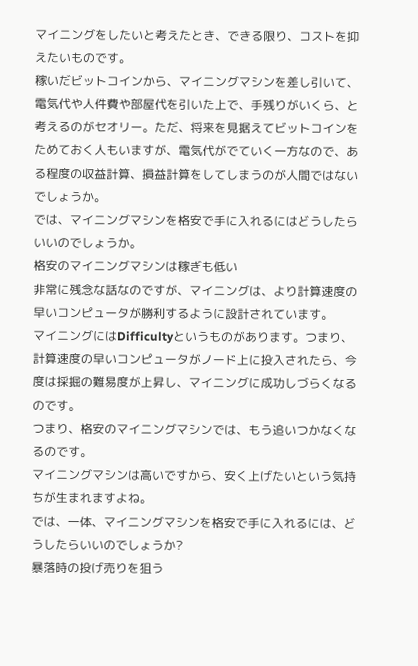マイニングをしたいと考えたとき、できる限り、コストを抑えたいものです。
稼いだビットコインから、マイニングマシンを差し引いて、電気代や人件費や部屋代を引いた上で、手残りがいくら、と考えるのがセオリー。ただ、将来を見据えてビットコインをためておく人もいますが、電気代がでていく一方なので、ある程度の収益計算、損益計算をしてしまうのが人間ではないでしょうか。
では、マイニングマシンを格安で手に入れるにはどうしたらいいのでしょうか。
格安のマイニングマシンは稼ぎも低い
非常に残念な話なのですが、マイニングは、より計算速度の早いコンピュータが勝利するように設計されています。
マイニングにはDifficultyというものがあります。つまり、計算速度の早いコンピュータがノード上に投入されたら、今度は採掘の難易度が上昇し、マイニングに成功しづらくなるのです。
つまり、格安のマイニングマシンでは、もう追いつかなくなるのです。
マイニングマシンは高いですから、安く上げたいという気持ちが生まれますよね。
では、一体、マイニングマシンを格安で手に入れるには、どうしたらいいのでしょうか?
暴落時の投げ売りを狙う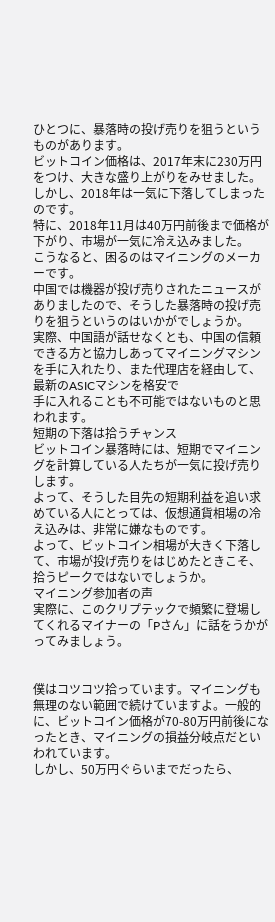ひとつに、暴落時の投げ売りを狙うというものがあります。
ビットコイン価格は、2017年末に230万円をつけ、大きな盛り上がりをみせました。
しかし、2018年は一気に下落してしまったのです。
特に、2018年11月は40万円前後まで価格が下がり、市場が一気に冷え込みました。
こうなると、困るのはマイニングのメーカーです。
中国では機器が投げ売りされたニュースがありましたので、そうした暴落時の投げ売りを狙うというのはいかがでしょうか。
実際、中国語が話せなくとも、中国の信頼できる方と協力しあってマイニングマシンを手に入れたり、また代理店を経由して、最新のASICマシンを格安で
手に入れることも不可能ではないものと思われます。
短期の下落は拾うチャンス
ビットコイン暴落時には、短期でマイニングを計算している人たちが一気に投げ売りします。
よって、そうした目先の短期利益を追い求めている人にとっては、仮想通貨相場の冷え込みは、非常に嫌なものです。
よって、ビットコイン相場が大きく下落して、市場が投げ売りをはじめたときこそ、拾うピークではないでしょうか。
マイニング参加者の声
実際に、このクリプテックで頻繁に登場してくれるマイナーの「Pさん」に話をうかがってみましょう。


僕はコツコツ拾っています。マイニングも無理のない範囲で続けていますよ。一般的に、ビットコイン価格が70-80万円前後になったとき、マイニングの損益分岐点だといわれています。
しかし、50万円ぐらいまでだったら、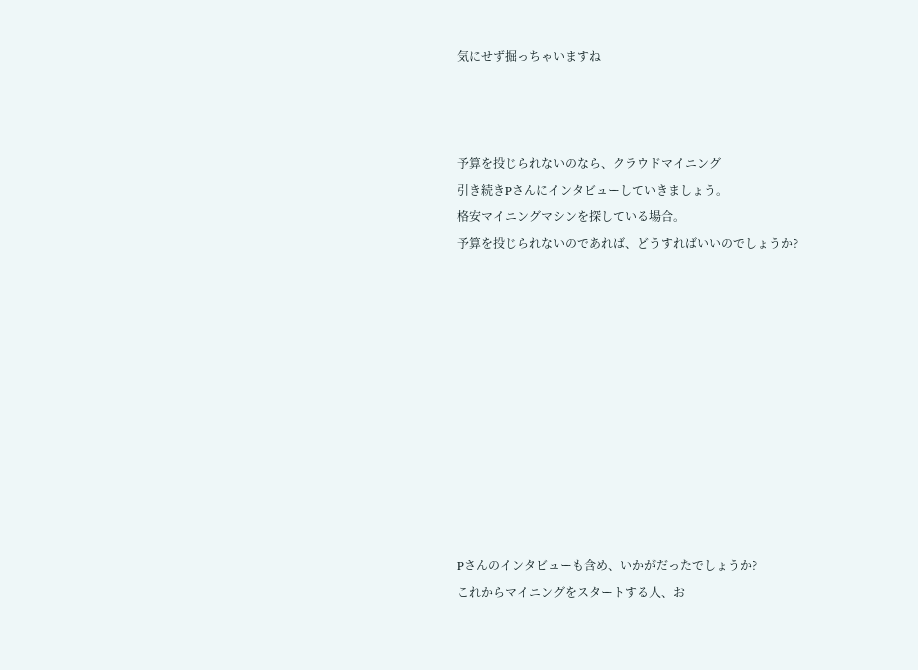気にせず掘っちゃいますね



予算を投じられないのなら、クラウドマイニング
引き続きPさんにインタビューしていきましょう。
格安マイニングマシンを探している場合。
予算を投じられないのであれば、どうすればいいのでしょうか?











Pさんのインタビューも含め、いかがだったでしょうか?
これからマイニングをスタートする人、お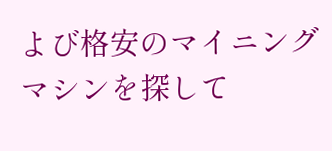よび格安のマイニングマシンを探して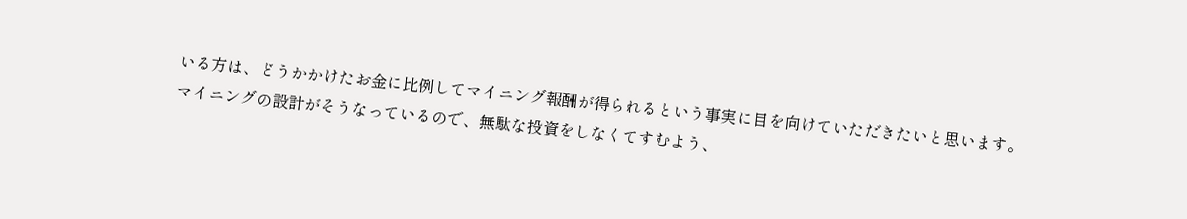いる方は、どうかかけたお金に比例してマイニング報酬が得られるという事実に目を向けていただきたいと思います。
マイニングの設計がそうなっているので、無駄な投資をしなくてすむよう、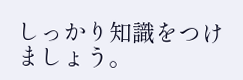しっかり知識をつけましょう。